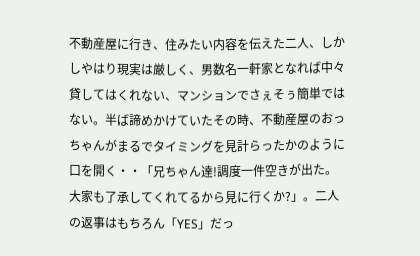不動産屋に行き、住みたい内容を伝えた二人、しかしやはり現実は厳しく、男数名一軒家となれば中々貸してはくれない、マンションでさぇそぅ簡単ではない。半ば諦めかけていたその時、不動産屋のおっちゃんがまるでタイミングを見計らったかのように口を開く・・「兄ちゃん達!調度一件空きが出た。大家も了承してくれてるから見に行くか?」。二人の返事はもちろん「YES」だっ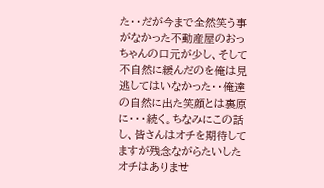た・・だが今まで全然笑う事がなかった不動産屋のおっちゃんの口元が少し、そして不自然に緩んだのを俺は見逃してはいなかった・・俺達の自然に出た笑顔とは裏原に・・・続く。ちなみにこの話し、皆さんはオチを期待してますが残念ながらたいしたオチはありませ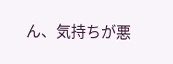ん、気持ちが悪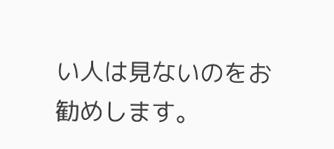い人は見ないのをお勧めします。